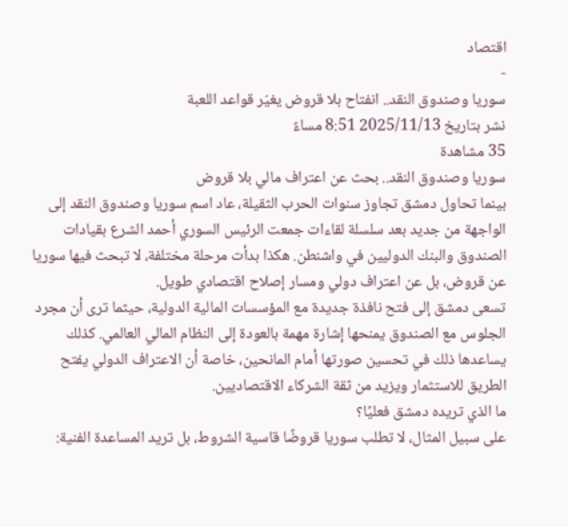اقتصاد
-
سوريا وصندوق النقد.. انفتاح بلا قروض يغيّر قواعد اللعبة
نشر بتاريخ 2025/11/13 8:51 مساءً
35 مشاهدة
سوريا وصندوق النقد.. بحث عن اعتراف مالي بلا قروض
بينما تحاول دمشق تجاوز سنوات الحرب الثقيلة، عاد اسم سوريا وصندوق النقد إلى الواجهة من جديد بعد سلسلة لقاءات جمعت الرئيس السوري أحمد الشرع بقيادات الصندوق والبنك الدوليين في واشنطن. هكذا بدأت مرحلة مختلفة، لا تبحث فيها سوريا عن قروض، بل عن اعتراف دولي ومسار إصلاح اقتصادي طويل.
تسعى دمشق إلى فتح نافذة جديدة مع المؤسسات المالية الدولية، حيثما ترى أن مجرد الجلوس مع الصندوق يمنحها إشارة مهمة بالعودة إلى النظام المالي العالمي. كذلك يساعدها ذلك في تحسين صورتها أمام المانحين، خاصة أن الاعتراف الدولي يفتح الطريق للاستثمار ويزيد من ثقة الشركاء الاقتصاديين.
ما الذي تريده دمشق فعليًا؟
على سبيل المثال، لا تطلب سوريا قروضًا قاسية الشروط، بل تريد المساعدة الفنية: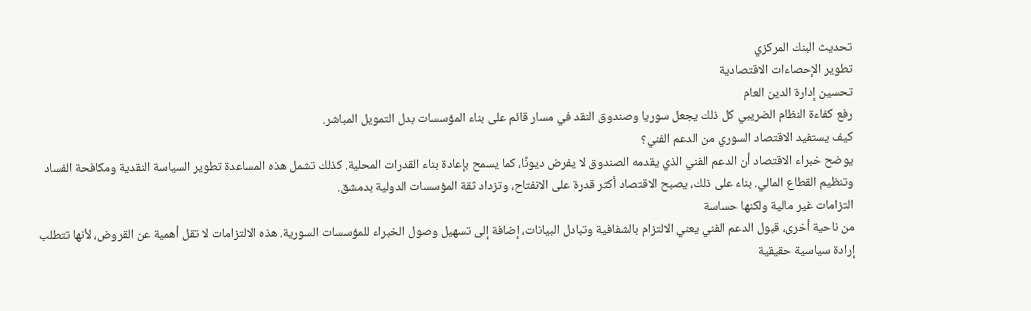تحديث البنك المركزي
تطوير الإحصاءات الاقتصادية
تحسين إدارة الدين العام
رفع كفاءة النظام الضريبي كل ذلك يجعل سوريا وصندوق النقد في مسار قائم على بناء المؤسسات بدل التمويل المباشر.
كيف يستفيد الاقتصاد السوري من الدعم الفني؟
يوضح خبراء الاقتصاد أن الدعم الفني الذي يقدمه الصندوق لا يفرض ديونًا، كما يسمح بإعادة بناء القدرات المحلية. كذلك تشمل هذه المساعدة تطوير السياسة النقدية ومكافحة الفساد وتنظيم القطاع المالي. بناء على ذلك، يصبح الاقتصاد أكثر قدرة على الانفتاح، وتزداد ثقة المؤسسات الدولية بدمشق.
التزامات غير مالية ولكنها حساسة
من ناحية أخرى، قبول الدعم الفني يعني الالتزام بالشفافية وتبادل البيانات، إضافة إلى تسهيل وصول الخبراء للمؤسسات السورية. هذه الالتزامات لا تقل أهمية عن القروض، لأنها تتطلب إرادة سياسية حقيقية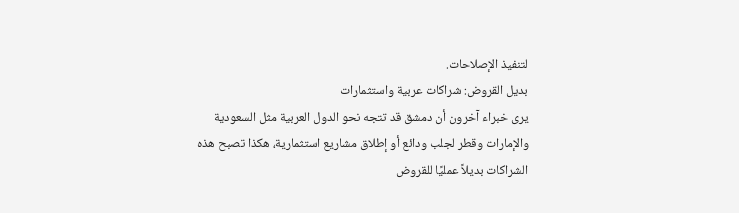لتنفيذ الإصلاحات.
بديل القروض: شراكات عربية واستثمارات
يرى خبراء آخرون أن دمشق قد تتجه نحو الدول العربية مثل السعودية والإمارات وقطر لجلب ودائع أو إطلاق مشاريع استثمارية، هكذا تصبح هذه الشراكات بديلاً عمليًا للقروض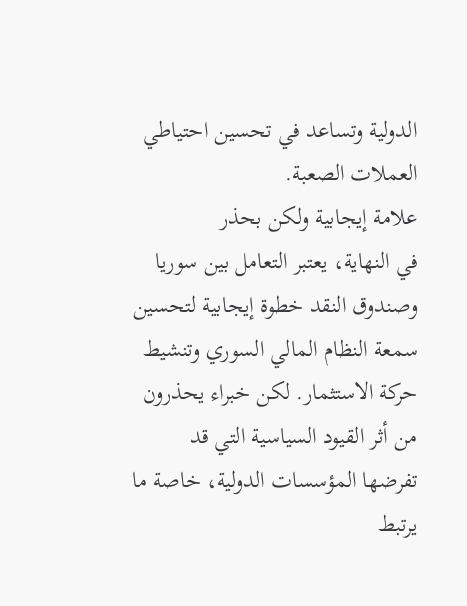الدولية وتساعد في تحسين احتياطي العملات الصعبة.
علامة إيجابية ولكن بحذر
في النهاية، يعتبر التعامل بين سوريا وصندوق النقد خطوة إيجابية لتحسين سمعة النظام المالي السوري وتنشيط حركة الاستثمار. لكن خبراء يحذرون من أثر القيود السياسية التي قد تفرضها المؤسسات الدولية، خاصة ما يرتبط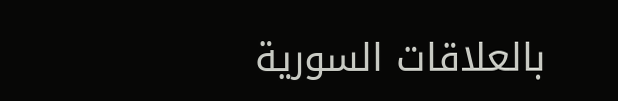بالعلاقات السورية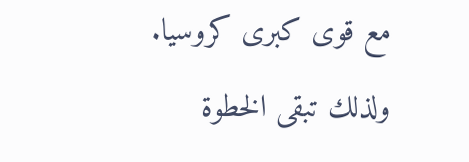مع قوى كبرى كروسيا. ولذلك تبقى الخطوة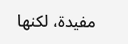مفيدة، لكنها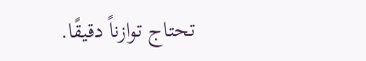تحتاج توازناً دقيقًا.